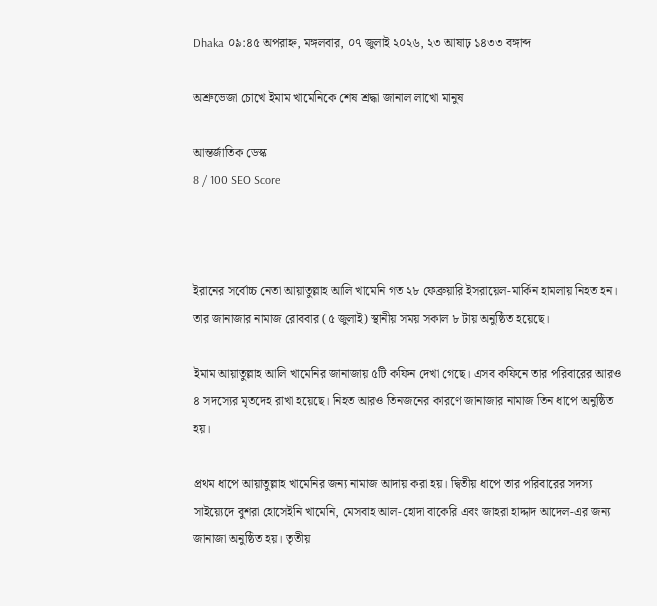Dhaka ০৯:৪৫ অপরাহ্ন, মঙ্গলবার, ০৭ জুলাই ২০২৬, ২৩ আষাঢ় ১৪৩৩ বঙ্গাব্দ

অশ্রুভেজা চোখে ইমাম খামেনিকে শেষ শ্রদ্ধা জানাল লাখো মানুষ

আন্তর্জাতিক ডেস্ক
8 / 100 SEO Score



ইরানের সর্বোচ্চ নেতা আয়াতুল্লাহ আলি খামেনি গত ২৮ ফেব্রুয়ারি ইসরায়েল-মার্কিন হামলায় নিহত হন। তার জানাজার নামাজ রোববার (৫ জুলাই) স্থানীয় সময় সকাল ৮ টায় অনুষ্ঠিত হয়েছে।

ইমাম আয়াতুল্লাহ আলি খামেনির জানাজায় ৫টি কফিন দেখা গেছে। এসব কফিনে তার পরিবারের আরও ৪ সদস্যের মৃতদেহ রাখা হয়েছে। নিহত আরও তিনজনের কারণে জানাজার নামাজ তিন ধাপে অনুষ্ঠিত হয়।

প্রথম ধাপে আয়াতুল্লাহ খামেনির জন্য নামাজ আদায় করা হয়। দ্বিতীয় ধাপে তার পরিবারের সদস্য সাইয়্যেদে বুশরা হোসেইনি খামেনি, মেসবাহ আল-হোদা বাকেরি এবং জাহরা হাদ্দাদ আদেল-এর জন্য জানাজা অনুষ্ঠিত হয়। তৃতীয়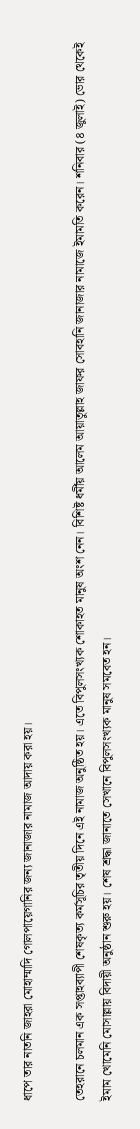ধাপে তার নাতনি জাহরা মোহাম্মাদি গোলপায়েগানির জন্য জানাজার নামাজ আদায় করা হয়।

তেহরানে চলমান এক সপ্তাহব্যাপী শেষকৃত্য কর্মসূচির তৃতীয় দিনে এই নামাজ অনুষ্ঠিত হয়। এতে বিপুলসংখ্যক শোকাহত মানুষ অংশ নেন। বিশিষ্ট ধর্মীয় আলেম আয়াতুল্লাহ জাফর সোবহানি জানাজার নামাজে ইমামতি করেন। শনিবার (৪ জুলাই) ভোর থেকেই ইমাম খোমেনি মোসাল্লায় বিদায়ী অনুষ্ঠান শুরু হয়। শেষ শ্রদ্ধা জানাতে সেখানে বিপুলসংখ্যক মানুষ সমবেত হন।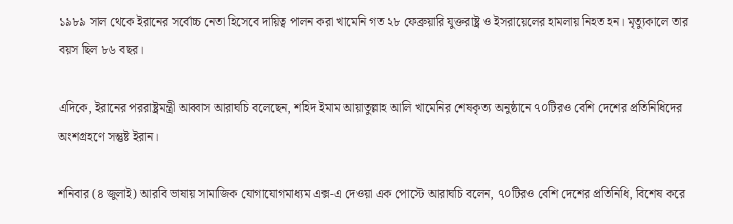১৯৮৯ সাল থেকে ইরানের সর্বোচ্চ নেতা হিসেবে দায়িত্ব পালন করা খামেনি গত ২৮ ফেব্রুয়ারি যুক্তরাষ্ট্র ও ইসরায়েলের হামলায় নিহত হন। মৃত্যুকালে তার বয়স ছিল ৮৬ বছর।

এদিকে, ইরানের পররাষ্ট্রমন্ত্রী আব্বাস আরাঘচি বলেছেন, শহিদ ইমাম আয়াতুল্লাহ আলি খামেনির শেষকৃত্য অনুষ্ঠানে ৭০টিরও বেশি দেশের প্রতিনিধিদের অংশগ্রহণে সন্তুষ্ট ইরান।

শনিবার (৪ জুলাই) আরবি ভাষায় সামাজিক যোগাযোগমাধ্যম এক্স-এ দেওয়া এক পোস্টে আরাঘচি বলেন, ৭০টিরও বেশি দেশের প্রতিনিধি, বিশেষ করে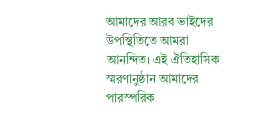আমাদের আরব ভাইদের উপস্থিতিতে আমরা আনন্দিত। এই ঐতিহাসিক স্মরণানুষ্ঠান আমাদের পারস্পরিক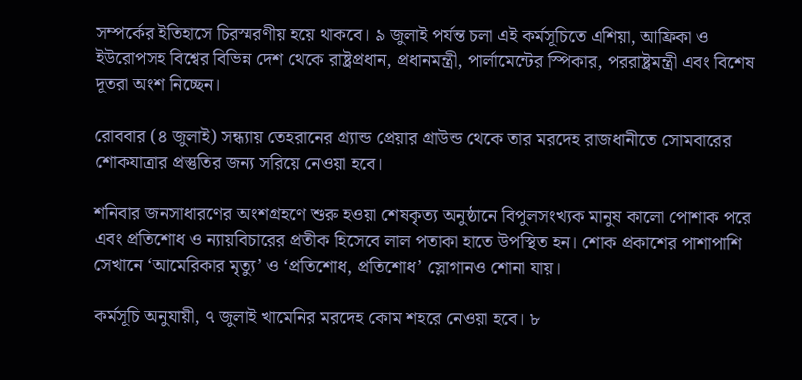সম্পর্কের ইতিহাসে চিরস্মরণীয় হয়ে থাকবে। ৯ জুলাই পর্যন্ত চলা এই কর্মসূচিতে এশিয়া, আফ্রিকা ও ইউরোপসহ বিশ্বের বিভিন্ন দেশ থেকে রাষ্ট্রপ্রধান, প্রধানমন্ত্রী, পার্লামেন্টের স্পিকার, পররাষ্ট্রমন্ত্রী এবং বিশেষ দূতরা অংশ নিচ্ছেন।

রোববার (৪ জুলাই) সন্ধ্যায় তেহরানের গ্র্যান্ড প্রেয়ার গ্রাউন্ড থেকে তার মরদেহ রাজধানীতে সোমবারের শোকযাত্রার প্রস্তুতির জন্য সরিয়ে নেওয়া হবে।

শনিবার জনসাধারণের অংশগ্রহণে শুরু হওয়া শেষকৃত্য অনুষ্ঠানে বিপুলসংখ্যক মানুষ কালো পোশাক পরে এবং প্রতিশোধ ও ন্যায়বিচারের প্রতীক হিসেবে লাল পতাকা হাতে উপস্থিত হন। শোক প্রকাশের পাশাপাশি সেখানে ‘আমেরিকার মৃত্যু’ ও ‘প্রতিশোধ, প্রতিশোধ’ স্লোগানও শোনা যায়।

কর্মসূচি অনুযায়ী, ৭ জুলাই খামেনির মরদেহ কোম শহরে নেওয়া হবে। ৮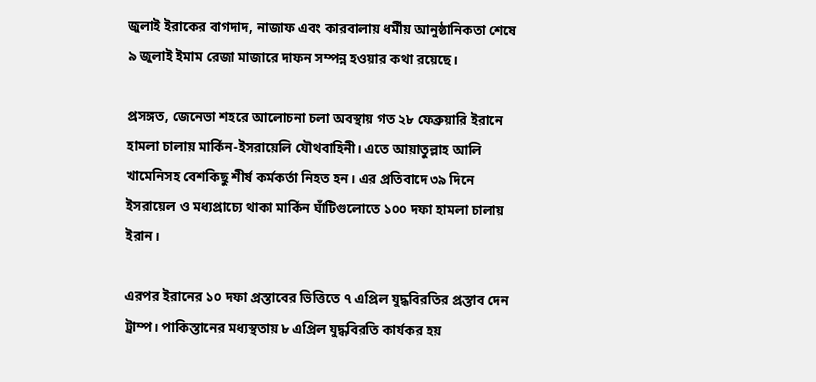জুলাই ইরাকের বাগদাদ, নাজাফ এবং কারবালায় ধর্মীয় আনুষ্ঠানিকতা শেষে ৯ জুলাই ইমাম রেজা মাজারে দাফন সম্পন্ন হওয়ার কথা রয়েছে।

প্রসঙ্গত, জেনেভা শহরে আলোচনা চলা অবস্থায় গত ২৮ ফেব্রুয়ারি ইরানে হামলা চালায় মার্কিন-ইসরায়েলি যৌথবাহিনী। এতে আয়াতুল্লাহ আলি খামেনিসহ বেশকিছু শীর্ষ কর্মকর্তা নিহত হন। এর প্রতিবাদে ৩৯ দিনে ইসরায়েল ও মধ্যপ্রাচ্যে থাকা মার্কিন ঘাঁটিগুলোতে ১০০ দফা হামলা চালায় ইরান।

এরপর ইরানের ১০ দফা প্রস্তাবের ভিত্তিতে ৭ এপ্রিল যুদ্ধবিরতির প্রস্তাব দেন ট্রাম্প। পাকিস্তানের মধ্যস্থতায় ৮ এপ্রিল যুদ্ধবিরতি কার্যকর হয়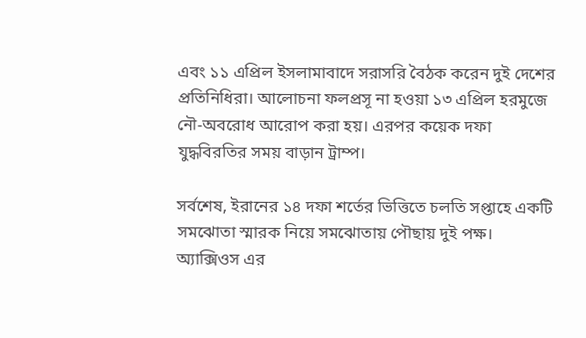এবং ১১ এপ্রিল ইসলামাবাদে সরাসরি বৈঠক করেন দুই দেশের প্রতিনিধিরা। আলোচনা ফলপ্রসূ না হওয়া ১৩ এপ্রিল হরমুজে নৌ-অবরোধ আরোপ করা হয়। এরপর কয়েক দফা যুদ্ধবিরতির সময় বাড়ান ট্রাম্প।

সর্বশেষ, ইরানের ১৪ দফা শর্তের ভিত্তিতে চলতি সপ্তাহে একটি সমঝোতা স্মারক নিয়ে সমঝোতায় পৌছায় দুই পক্ষ। অ্যাক্সিওস এর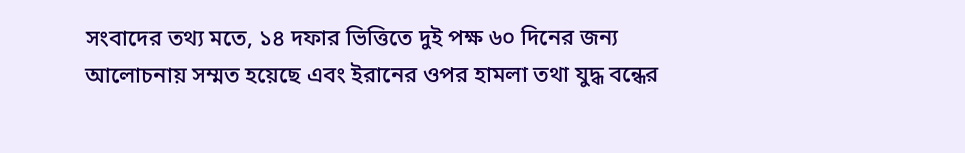সংবাদের তথ্য মতে, ১৪ দফার ভিত্তিতে দুই পক্ষ ৬০ দিনের জন্য আলোচনায় সম্মত হয়েছে এবং ইরানের ওপর হামলা তথা যুদ্ধ বন্ধের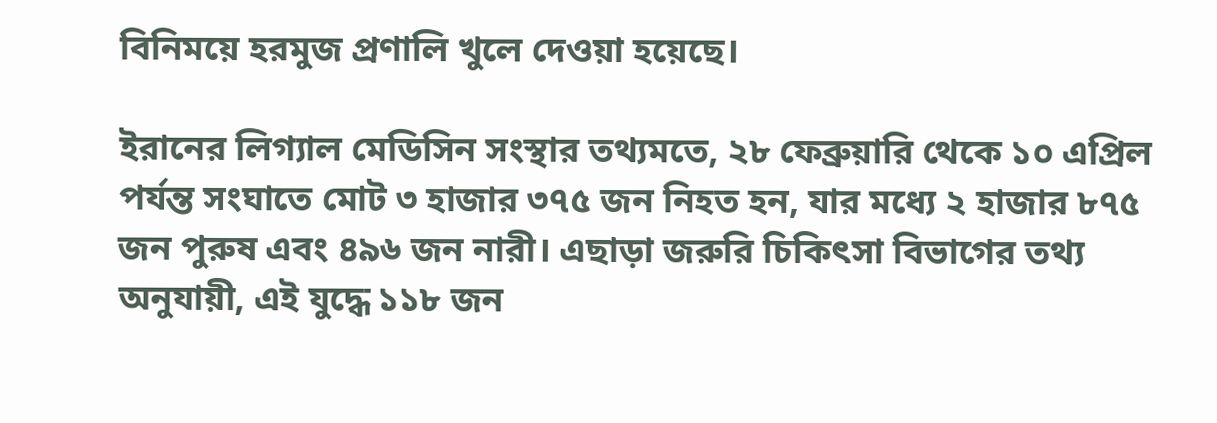বিনিময়ে হরমুজ প্রণালি খুলে দেওয়া হয়েছে।

ইরানের লিগ্যাল মেডিসিন সংস্থার তথ্যমতে, ২৮ ফেব্রুয়ারি থেকে ১০ এপ্রিল পর্যন্ত সংঘাতে মোট ৩ হাজার ৩৭৫ জন নিহত হন, যার মধ্যে ২ হাজার ৮৭৫ জন পুরুষ এবং ৪৯৬ জন নারী। এছাড়া জরুরি চিকিৎসা বিভাগের তথ্য অনুযায়ী, এই যুদ্ধে ১১৮ জন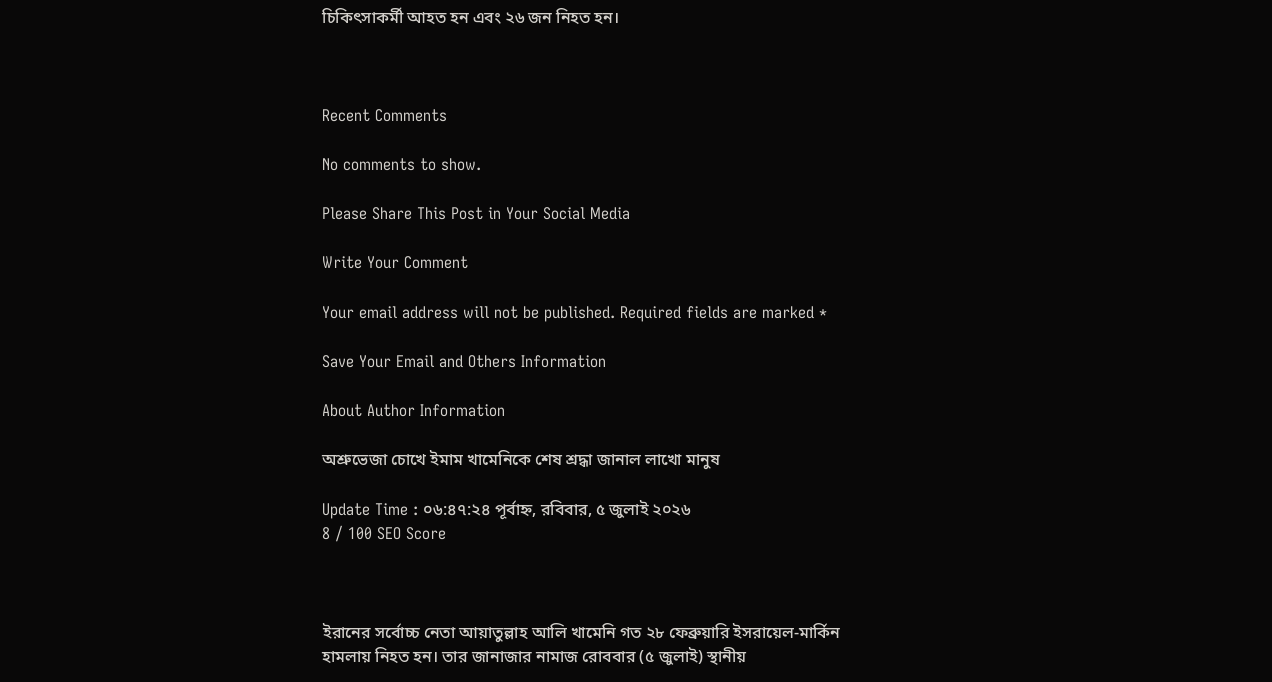চিকিৎসাকর্মী আহত হন এবং ২৬ জন নিহত হন।



Recent Comments

No comments to show.

Please Share This Post in Your Social Media

Write Your Comment

Your email address will not be published. Required fields are marked *

Save Your Email and Others Information

About Author Information

অশ্রুভেজা চোখে ইমাম খামেনিকে শেষ শ্রদ্ধা জানাল লাখো মানুষ

Update Time : ০৬:৪৭:২৪ পূর্বাহ্ন, রবিবার, ৫ জুলাই ২০২৬
8 / 100 SEO Score



ইরানের সর্বোচ্চ নেতা আয়াতুল্লাহ আলি খামেনি গত ২৮ ফেব্রুয়ারি ইসরায়েল-মার্কিন হামলায় নিহত হন। তার জানাজার নামাজ রোববার (৫ জুলাই) স্থানীয়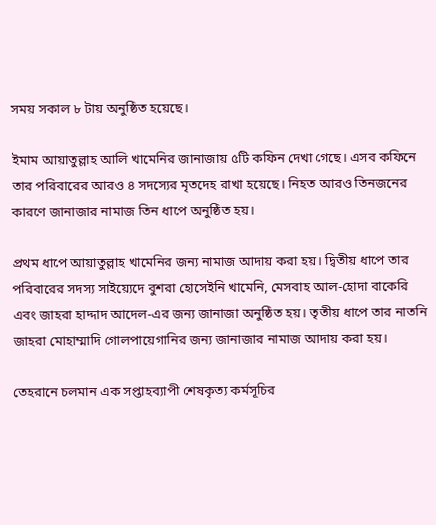সময় সকাল ৮ টায় অনুষ্ঠিত হয়েছে।

ইমাম আয়াতুল্লাহ আলি খামেনির জানাজায় ৫টি কফিন দেখা গেছে। এসব কফিনে তার পরিবারের আরও ৪ সদস্যের মৃতদেহ রাখা হয়েছে। নিহত আরও তিনজনের কারণে জানাজার নামাজ তিন ধাপে অনুষ্ঠিত হয়।

প্রথম ধাপে আয়াতুল্লাহ খামেনির জন্য নামাজ আদায় করা হয়। দ্বিতীয় ধাপে তার পরিবারের সদস্য সাইয়্যেদে বুশরা হোসেইনি খামেনি, মেসবাহ আল-হোদা বাকেরি এবং জাহরা হাদ্দাদ আদেল-এর জন্য জানাজা অনুষ্ঠিত হয়। তৃতীয় ধাপে তার নাতনি জাহরা মোহাম্মাদি গোলপায়েগানির জন্য জানাজার নামাজ আদায় করা হয়।

তেহরানে চলমান এক সপ্তাহব্যাপী শেষকৃত্য কর্মসূচির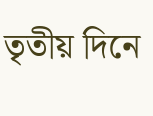তৃতীয় দিনে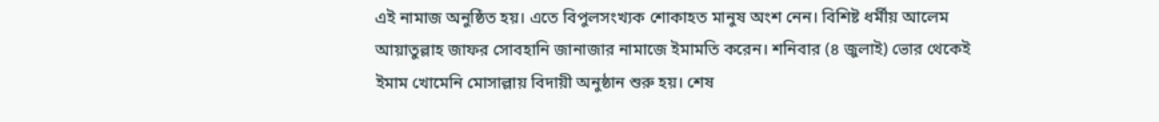এই নামাজ অনুষ্ঠিত হয়। এতে বিপুলসংখ্যক শোকাহত মানুষ অংশ নেন। বিশিষ্ট ধর্মীয় আলেম আয়াতুল্লাহ জাফর সোবহানি জানাজার নামাজে ইমামতি করেন। শনিবার (৪ জুলাই) ভোর থেকেই ইমাম খোমেনি মোসাল্লায় বিদায়ী অনুষ্ঠান শুরু হয়। শেষ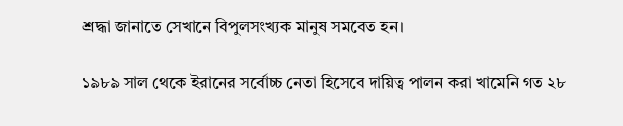শ্রদ্ধা জানাতে সেখানে বিপুলসংখ্যক মানুষ সমবেত হন।

১৯৮৯ সাল থেকে ইরানের সর্বোচ্চ নেতা হিসেবে দায়িত্ব পালন করা খামেনি গত ২৮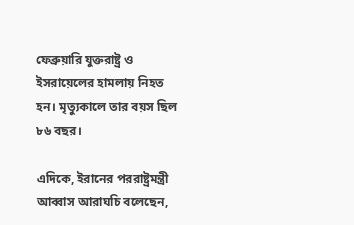ফেব্রুয়ারি যুক্তরাষ্ট্র ও ইসরায়েলের হামলায় নিহত হন। মৃত্যুকালে তার বয়স ছিল ৮৬ বছর।

এদিকে, ইরানের পররাষ্ট্রমন্ত্রী আব্বাস আরাঘচি বলেছেন,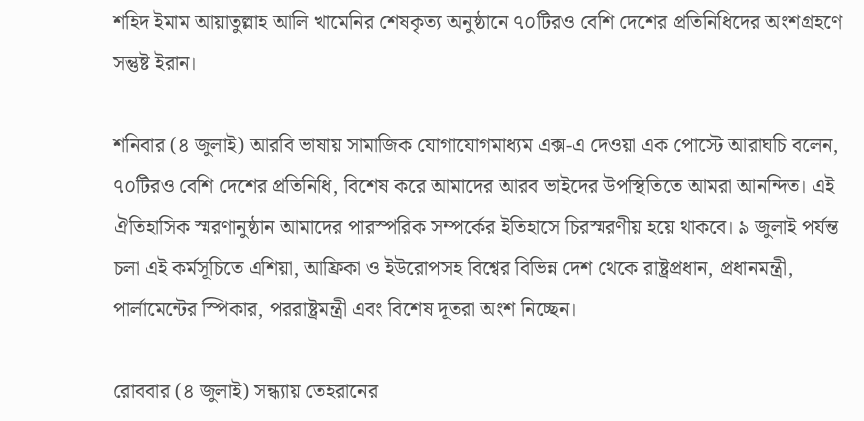শহিদ ইমাম আয়াতুল্লাহ আলি খামেনির শেষকৃত্য অনুষ্ঠানে ৭০টিরও বেশি দেশের প্রতিনিধিদের অংশগ্রহণে সন্তুষ্ট ইরান।

শনিবার (৪ জুলাই) আরবি ভাষায় সামাজিক যোগাযোগমাধ্যম এক্স-এ দেওয়া এক পোস্টে আরাঘচি বলেন, ৭০টিরও বেশি দেশের প্রতিনিধি, বিশেষ করে আমাদের আরব ভাইদের উপস্থিতিতে আমরা আনন্দিত। এই ঐতিহাসিক স্মরণানুষ্ঠান আমাদের পারস্পরিক সম্পর্কের ইতিহাসে চিরস্মরণীয় হয়ে থাকবে। ৯ জুলাই পর্যন্ত চলা এই কর্মসূচিতে এশিয়া, আফ্রিকা ও ইউরোপসহ বিশ্বের বিভিন্ন দেশ থেকে রাষ্ট্রপ্রধান, প্রধানমন্ত্রী, পার্লামেন্টের স্পিকার, পররাষ্ট্রমন্ত্রী এবং বিশেষ দূতরা অংশ নিচ্ছেন।

রোববার (৪ জুলাই) সন্ধ্যায় তেহরানের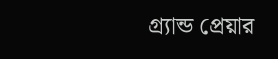গ্র্যান্ড প্রেয়ার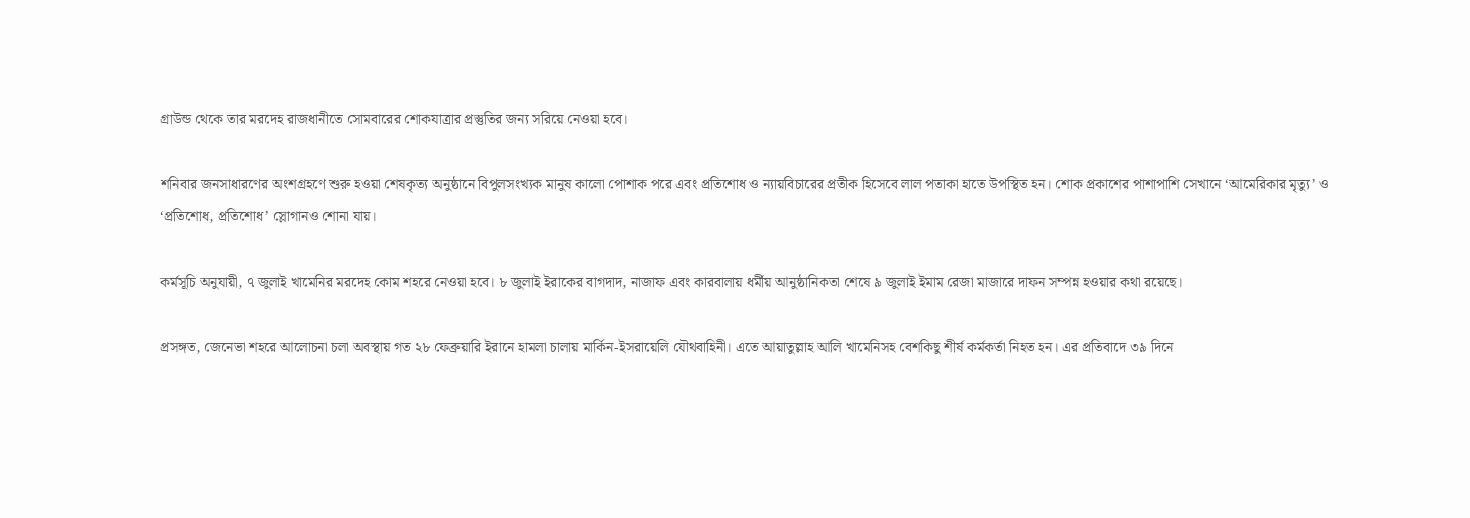গ্রাউন্ড থেকে তার মরদেহ রাজধানীতে সোমবারের শোকযাত্রার প্রস্তুতির জন্য সরিয়ে নেওয়া হবে।

শনিবার জনসাধারণের অংশগ্রহণে শুরু হওয়া শেষকৃত্য অনুষ্ঠানে বিপুলসংখ্যক মানুষ কালো পোশাক পরে এবং প্রতিশোধ ও ন্যায়বিচারের প্রতীক হিসেবে লাল পতাকা হাতে উপস্থিত হন। শোক প্রকাশের পাশাপাশি সেখানে ‘আমেরিকার মৃত্যু’ ও ‘প্রতিশোধ, প্রতিশোধ’ স্লোগানও শোনা যায়।

কর্মসূচি অনুযায়ী, ৭ জুলাই খামেনির মরদেহ কোম শহরে নেওয়া হবে। ৮ জুলাই ইরাকের বাগদাদ, নাজাফ এবং কারবালায় ধর্মীয় আনুষ্ঠানিকতা শেষে ৯ জুলাই ইমাম রেজা মাজারে দাফন সম্পন্ন হওয়ার কথা রয়েছে।

প্রসঙ্গত, জেনেভা শহরে আলোচনা চলা অবস্থায় গত ২৮ ফেব্রুয়ারি ইরানে হামলা চালায় মার্কিন-ইসরায়েলি যৌথবাহিনী। এতে আয়াতুল্লাহ আলি খামেনিসহ বেশকিছু শীর্ষ কর্মকর্তা নিহত হন। এর প্রতিবাদে ৩৯ দিনে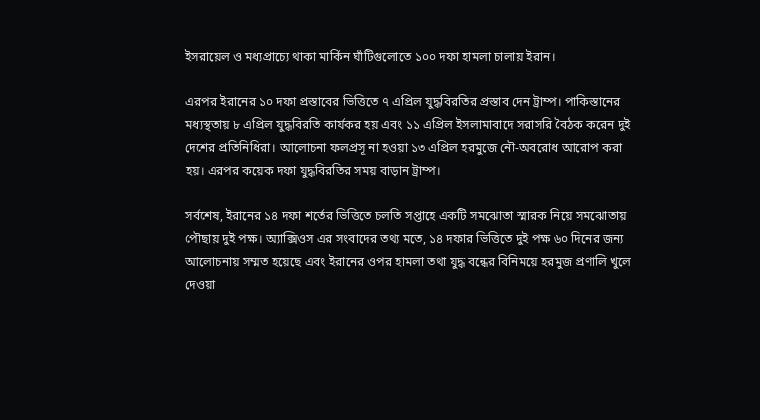ইসরায়েল ও মধ্যপ্রাচ্যে থাকা মার্কিন ঘাঁটিগুলোতে ১০০ দফা হামলা চালায় ইরান।

এরপর ইরানের ১০ দফা প্রস্তাবের ভিত্তিতে ৭ এপ্রিল যুদ্ধবিরতির প্রস্তাব দেন ট্রাম্প। পাকিস্তানের মধ্যস্থতায় ৮ এপ্রিল যুদ্ধবিরতি কার্যকর হয় এবং ১১ এপ্রিল ইসলামাবাদে সরাসরি বৈঠক করেন দুই দেশের প্রতিনিধিরা। আলোচনা ফলপ্রসূ না হওয়া ১৩ এপ্রিল হরমুজে নৌ-অবরোধ আরোপ করা হয়। এরপর কয়েক দফা যুদ্ধবিরতির সময় বাড়ান ট্রাম্প।

সর্বশেষ, ইরানের ১৪ দফা শর্তের ভিত্তিতে চলতি সপ্তাহে একটি সমঝোতা স্মারক নিয়ে সমঝোতায় পৌছায় দুই পক্ষ। অ্যাক্সিওস এর সংবাদের তথ্য মতে, ১৪ দফার ভিত্তিতে দুই পক্ষ ৬০ দিনের জন্য আলোচনায় সম্মত হয়েছে এবং ইরানের ওপর হামলা তথা যুদ্ধ বন্ধের বিনিময়ে হরমুজ প্রণালি খুলে দেওয়া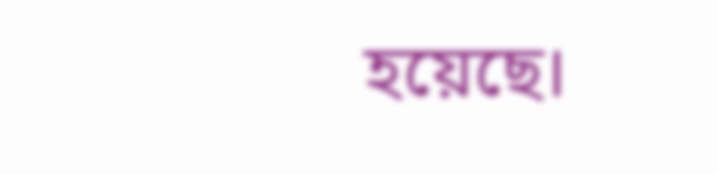হয়েছে।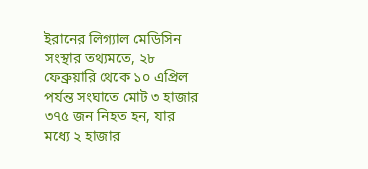ইরানের লিগ্যাল মেডিসিন সংস্থার তথ্যমতে, ২৮ ফেব্রুয়ারি থেকে ১০ এপ্রিল পর্যন্ত সংঘাতে মোট ৩ হাজার ৩৭৫ জন নিহত হন, যার মধ্যে ২ হাজার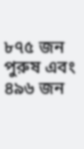৮৭৫ জন পুরুষ এবং ৪৯৬ জন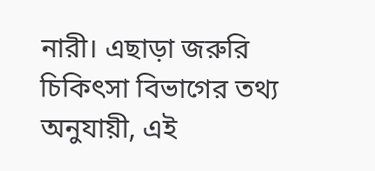নারী। এছাড়া জরুরি চিকিৎসা বিভাগের তথ্য অনুযায়ী, এই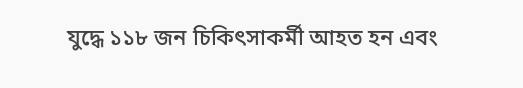যুদ্ধে ১১৮ জন চিকিৎসাকর্মী আহত হন এবং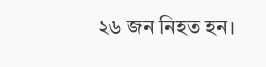২৬ জন নিহত হন।